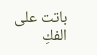باتت على الفكِ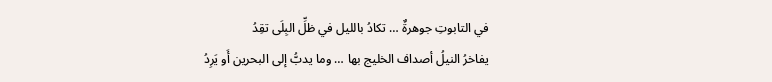في التابوتِ جوهرةٌ … تكادُ بالليل في ظلِّ البِلَى تقِدُ
يفاخرُ النيلُ أصداف الخليج بها … وما يدبُّ إلى البحرين أَو يَرِدُ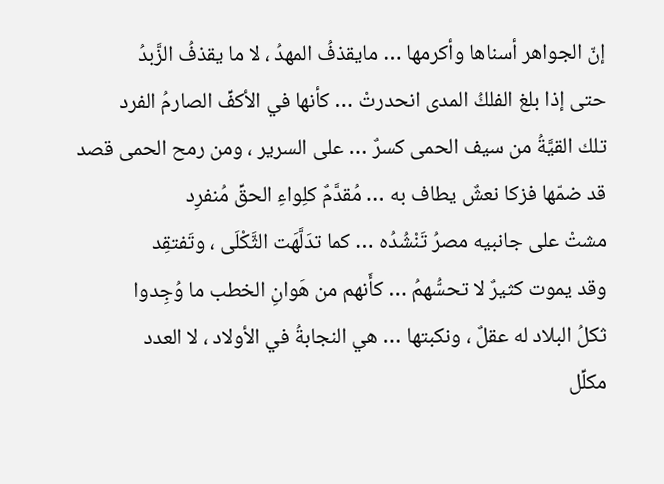إنّ الجواهر أسناها وأكرمها … مايقذفُ المهدُ ، لا ما يقذفُ الزَّبدُ
حتى إذا بلغ الفلكُ المدى انحدرتْ … كأنها في الأكفِّ الصارمُ الفرد
تلك القيَّةُ من سيف الحمى كسرٌ … على السرير ، ومن رمح الحمى قصد
قد ضمّها فزكا نعشٌ يطاف به … مُقدَّمٌ كلِواءِ الحقِّ مُنفرِد
مشتْ على جانبيه مصرُ تَنْشُدُه … كما تدَلَّهَت الثَّكْلَى ، وتَفتقِد
وقد يموت كثيرٌ لا تحسُّهمُ … كأَنهم من هَوانِ الخطب ما وُجِدوا
ثكلُ البلاد له عقلٌ ، ونكبتها … هي النجابةُ في الأولاد ، لا العدد
مكلِّل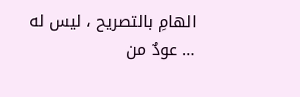الهامِ بالتصريح ، ليس له … عودٌ من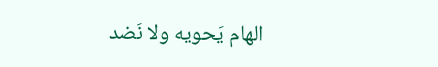الهام يَحويه ولا نَضد